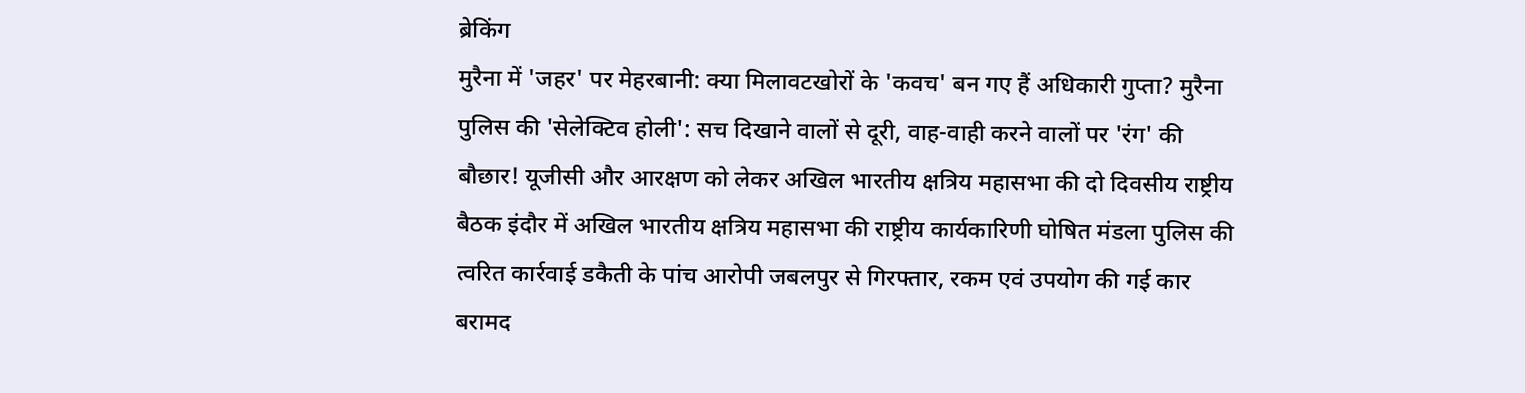ब्रेकिंग
मुरैना में 'जहर' पर मेहरबानी: क्या मिलावटखोरों के 'कवच' बन गए हैं अधिकारी गुप्ता? मुरैना पुलिस की 'सेलेक्टिव होली': सच दिखाने वालों से दूरी, वाह-वाही करने वालों पर 'रंग' की बौछार! यूजीसी और आरक्षण को लेकर अखिल भारतीय क्षत्रिय महासभा की दो दिवसीय राष्ट्रीय बैठक इंदौर में अखिल भारतीय क्षत्रिय महासभा की राष्ट्रीय कार्यकारिणी घोषित मंडला पुलिस की त्वरित कार्रवाई डकैती के पांच आरोपी जबलपुर से गिरफ्तार, रकम एवं उपयोग की गई कार बरामद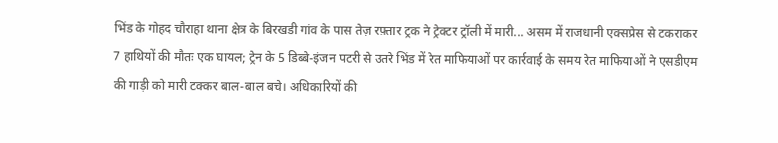भिंड के गोहद चौराहा थाना क्षेत्र के बिरखडी गांव के पास तेज़ रफ़्तार ट्रक ने ट्रेक्टर ट्रॉली में मारी... असम में राजधानी एक्सप्रेस से टकराकर 7 हाथियों की मौतः एक घायल; ट्रेन के 5 डिब्बे-इंजन पटरी से उतरे भिंड में रेत माफियाओं पर कार्रवाई के समय रेत माफियाओं ने एसडीएम की गाड़ी को मारी टक्कर बाल-बाल बचे। अधिकारियों की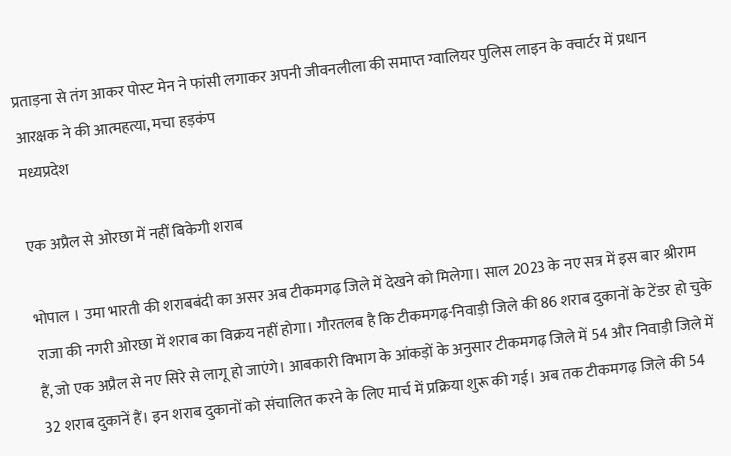प्रताड़ना से तंग आकर पोस्ट मेन ने फांसी लगाकर अपनी जीवनलीला की समाप्त ग्वालियर पुलिस लाइन के क्वार्टर में प्रधान आरक्षक ने की आत्महत्या, मचा हड़कंप
मध्यप्रदेश

एक अप्रैल से ओरछा में नहीं बिकेगी शराब

भोपाल । उमा भारती की शराबबंदी का असर अब टीकमगढ़ जिले में देखने को मिलेगा। साल 2023 के नए सत्र में इस बार श्रीराम राजा की नगरी ओरछा में शराब का विक्रय नहीं होगा। गौरतलब है कि टीकमगढ़-निवाड़ी जिले की 86 शराब दुकानों के टेंडर हो चुके हैं, जो एक अप्रैल से नए सिरे से लागू हो जाएंगे। आबकारी विभाग के आंकड़ों के अनुसार टीकमगढ़ जिले में 54 और निवाड़ी जिले में 32 शराब दुकानें हैं। इन शराब दुकानों को संचालित करने के लिए मार्च में प्रक्रिया शुरू की गई। अब तक टीकमगढ़ जिले की 54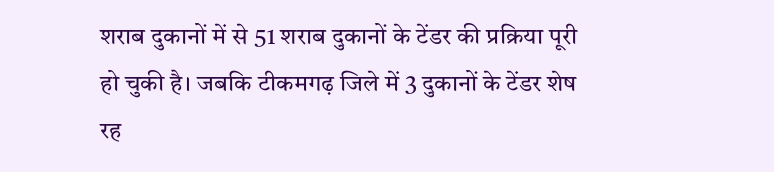शराब दुकानों में से 51 शराब दुकानों के टेंडर की प्रक्रिया पूरी हो चुकी है। जबकि टीकमगढ़ जिले में 3 दुकानों के टेंडर शेष रह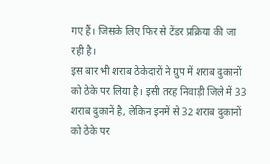गए हैं। जिसके लिए फिर से टेंडर प्रक्रिया की जा रही है।
इस बार भी शराब ठेकेदारों ने ग्रुप में शराब दुकानों को ठेके पर लिया है। इसी तरह निवाड़ी जिले में 33 शराब दुकानें है, लेकिन इनमें से 32 शराब दुकानों को ठेके पर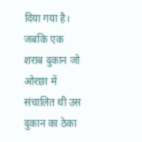दिया गया है। जबकि एक शराब दुकान जो ओरछा में संचालित थी उस दुकान का ठेका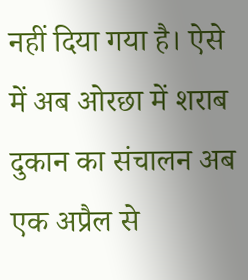नहीं दिया गया है। ऐसे में अब ओरछा में शराब दुकान का संचालन अब एक अप्रैल से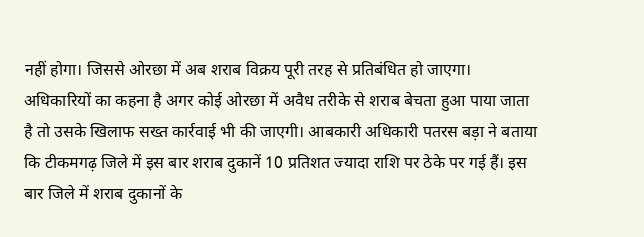नहीं होगा। जिससे ओरछा में अब शराब विक्रय पूरी तरह से प्रतिबंधित हो जाएगा। अधिकारियों का कहना है अगर कोई ओरछा में अवैध तरीके से शराब बेचता हुआ पाया जाता है तो उसके खिलाफ सख्त कार्रवाई भी की जाएगी। आबकारी अधिकारी पतरस बड़ा ने बताया कि टीकमगढ़ जिले में इस बार शराब दुकानें 10 प्रतिशत ज्यादा राशि पर ठेके पर गई हैं। इस बार जिले में शराब दुकानों के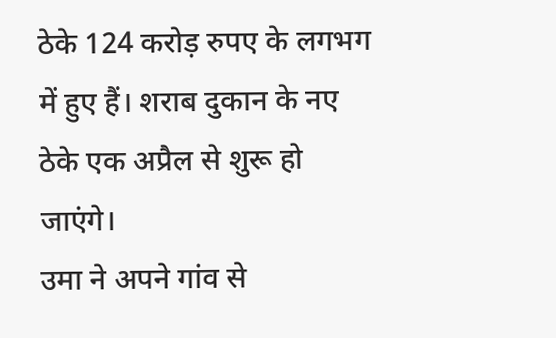ठेके 124 करोड़ रुपए के लगभग में हुए हैं। शराब दुकान के नए ठेके एक अप्रैल से शुरू हो जाएंगे।
उमा ने अपने गांव से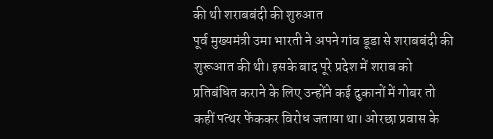की थी शराबबंदी की शुरुआत
पूर्व मुख्यमंत्री उमा भारती ने अपने गांव डूडा से शराबबंदी की शुरूआत की थी। इसके बाद पूरे प्रदेश में शराब को प्रतिबंधित कराने के लिए उन्होंने कई दुकानों में गोबर तो कहीं पत्थर फेंककर विरोध जताया था। ओरछा प्रवास के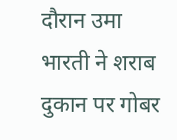दौरान उमा भारती ने शराब दुकान पर गोबर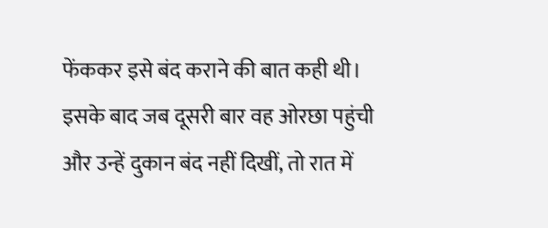फेंककर इसे बंद कराने की बात कही थी। इसके बाद जब दूसरी बार वह ओरछा पहुंची और उन्हें दुकान बंद नहीं दिखीं, तो रात में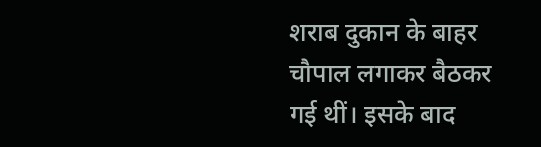शराब दुकान के बाहर चौपाल लगाकर बैठकर गई थीं। इसके बाद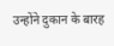उन्होंने दुकान के बारह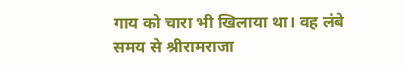गाय को चारा भी खिलाया था। वह लंबे समय से श्रीरामराजा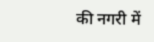की नगरी में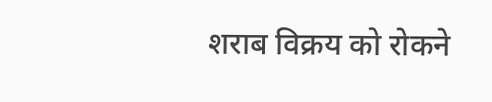शराब विक्रय को रोकने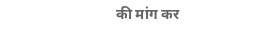की मांग कर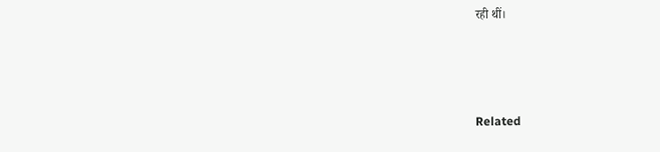रही थीं।



Related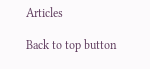Articles

Back to top button